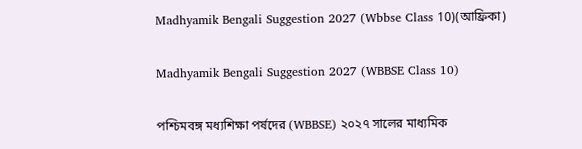Madhyamik Bengali Suggestion 2027 (Wbbse Class 10)(আফ্রিকা)

Madhyamik Bengali Suggestion 2027 (WBBSE Class 10)

পশ্চিমবঙ্গ মধ্যশিক্ষা পর্ষদের (WBBSE) ২০২৭ সালের মাধ্যমিক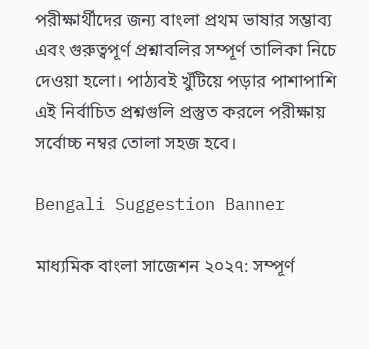পরীক্ষার্থীদের জন্য বাংলা প্রথম ভাষার সম্ভাব্য এবং গুরুত্বপূর্ণ প্রশ্নাবলির সম্পূর্ণ তালিকা নিচে দেওয়া হলো। পাঠ্যবই খুঁটিয়ে পড়ার পাশাপাশি এই নির্বাচিত প্রশ্নগুলি প্রস্তুত করলে পরীক্ষায় সর্বোচ্চ নম্বর তোলা সহজ হবে।

Bengali Suggestion Banner

মাধ্যমিক বাংলা সাজেশন ২০২৭: সম্পূর্ণ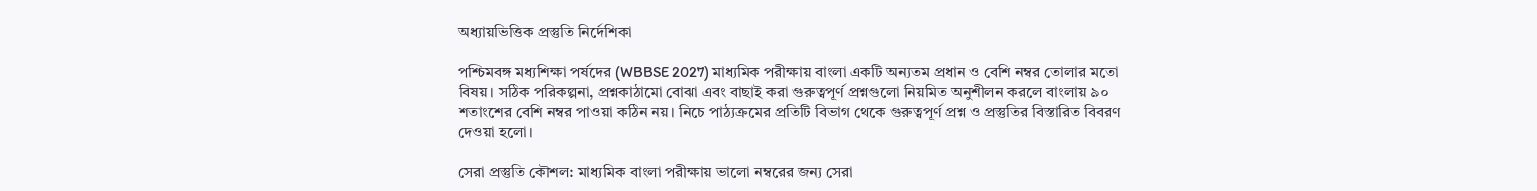অধ্যায়ভিত্তিক প্রস্তুতি নির্দেশিকা

পশ্চিমবঙ্গ মধ্যশিক্ষা পর্ষদের (WBBSE 2027) মাধ্যমিক পরীক্ষায় বাংলা একটি অন্যতম প্রধান ও বেশি নম্বর তোলার মতো বিষয়। সঠিক পরিকল্পনা, প্রশ্নকাঠামো বোঝা এবং বাছাই করা গুরুত্বপূর্ণ প্রশ্নগুলো নিয়মিত অনুশীলন করলে বাংলায় ৯০ শতাংশের বেশি নম্বর পাওয়া কঠিন নয়। নিচে পাঠ্যক্রমের প্রতিটি বিভাগ থেকে গুরুত্বপূর্ণ প্রশ্ন ও প্রস্তুতির বিস্তারিত বিবরণ দেওয়া হলো।

সেরা প্রস্তুতি কৌশল: মাধ্যমিক বাংলা পরীক্ষায় ভালো নম্বরের জন্য সেরা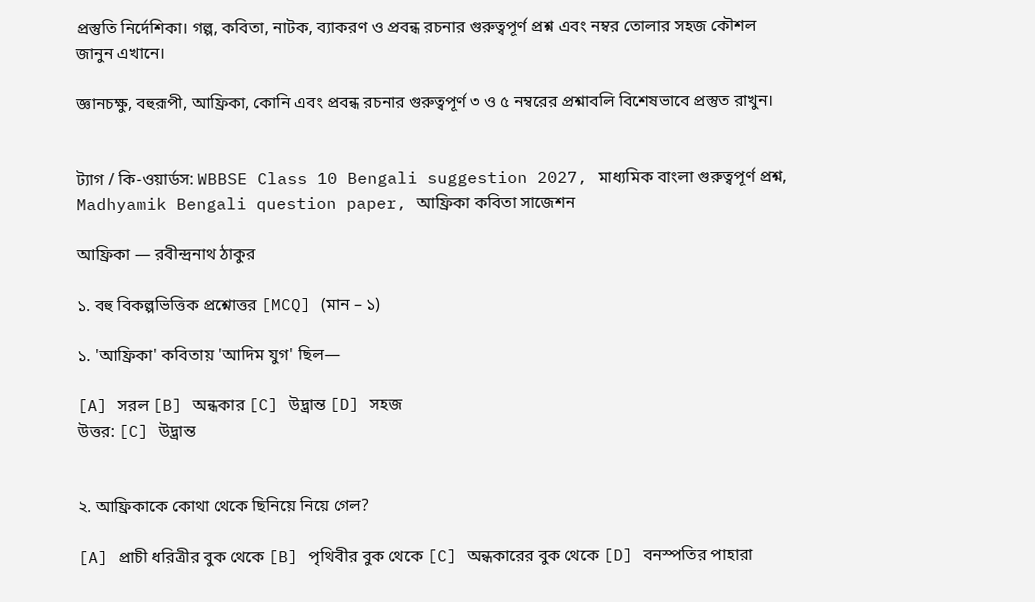প্রস্তুতি নির্দেশিকা। গল্প, কবিতা, নাটক, ব্যাকরণ ও প্রবন্ধ রচনার গুরুত্বপূর্ণ প্রশ্ন এবং নম্বর তোলার সহজ কৌশল জানুন এখানে।

জ্ঞানচক্ষু, বহুরূপী, আফ্রিকা, কোনি এবং প্রবন্ধ রচনার গুরুত্বপূর্ণ ৩ ও ৫ নম্বরের প্রশ্নাবলি বিশেষভাবে প্রস্তুত রাখুন।


ট্যাগ / কি-ওয়ার্ডস: WBBSE Class 10 Bengali suggestion 2027, মাধ্যমিক বাংলা গুরুত্বপূর্ণ প্রশ্ন, Madhyamik Bengali question paper, আফ্রিকা কবিতা সাজেশন

আফ্রিকা — রবীন্দ্রনাথ ঠাকুর

১. বহু বিকল্পভিত্তিক প্রশ্নোত্তর [MCQ] (মান – ১)

১. 'আফ্রিকা' কবিতায় 'আদিম যুগ' ছিল—

[A] সরল [B] অন্ধকার [C] উদ্ভ্রান্ত [D] সহজ
উত্তর: [C] উদ্ভ্রান্ত


২. আফ্রিকাকে কোথা থেকে ছিনিয়ে নিয়ে গেল?

[A] প্রাচী ধরিত্রীর বুক থেকে [B] পৃথিবীর বুক থেকে [C] অন্ধকারের বুক থেকে [D] বনস্পতির পাহারা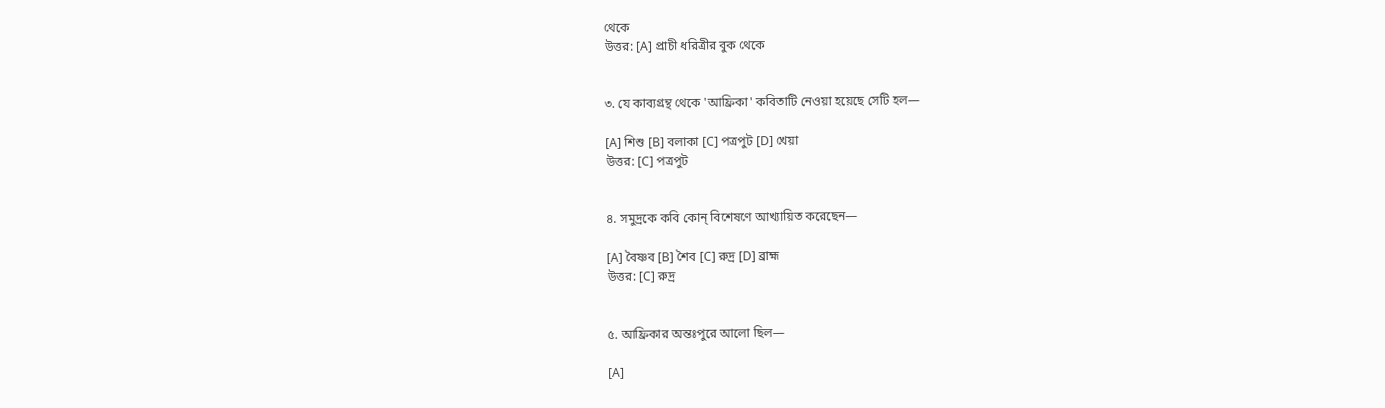থেকে
উত্তর: [A] প্রাচী ধরিত্রীর বুক থেকে


৩. যে কাব্যগ্রন্থ থেকে 'আফ্রিকা' কবিতাটি নেওয়া হয়েছে সেটি হল—

[A] শিশু [B] বলাকা [C] পত্রপুট [D] খেয়া
উত্তর: [C] পত্রপুট


৪. সমুদ্রকে কবি কোন্ বিশেষণে আখ্যায়িত করেছেন—

[A] বৈষ্ণব [B] শৈব [C] রুদ্র [D] ব্রাহ্ম
উত্তর: [C] রুদ্র


৫. আফ্রিকার অন্তঃপুরে আলো ছিল—

[A]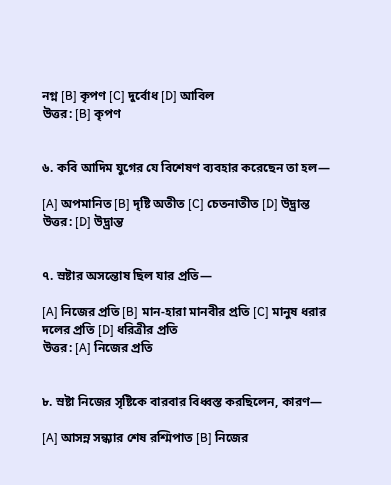নগ্ন [B] কৃপণ [C] দুর্বোধ [D] আবিল
উত্তর: [B] কৃপণ


৬. কবি আদিম যুগের যে বিশেষণ ব্যবহার করেছেন তা হল—

[A] অপমানিত [B] দৃষ্টি অতীত [C] চেতনাতীত [D] উদ্ভ্রান্ত
উত্তর: [D] উদ্ভ্রান্ত


৭. স্রষ্টার অসন্তোষ ছিল যার প্রতি—

[A] নিজের প্রতি [B] মান-হারা মানবীর প্রতি [C] মানুষ ধরার দলের প্রতি [D] ধরিত্রীর প্রতি
উত্তর: [A] নিজের প্রতি


৮. স্রষ্টা নিজের সৃষ্টিকে বারবার বিধ্বস্ত করছিলেন, কারণ—

[A] আসন্ন সন্ধ্যার শেষ রশ্মিপাত [B] নিজের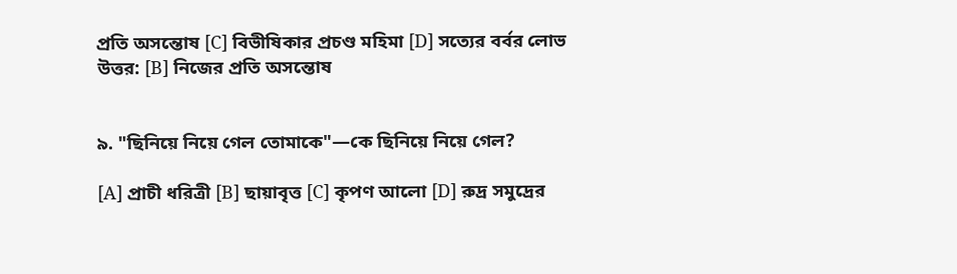প্রতি অসন্তোষ [C] বিভীষিকার প্রচণ্ড মহিমা [D] সত্যের বর্বর লোভ
উত্তর: [B] নিজের প্রতি অসন্তোষ


৯. "ছিনিয়ে নিয়ে গেল তোমাকে"—কে ছিনিয়ে নিয়ে গেল?

[A] প্রাচী ধরিত্রী [B] ছায়াবৃত্ত [C] কৃপণ আলো [D] রুদ্র সমুদ্রের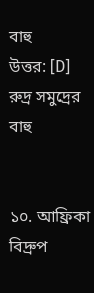বাহু
উত্তর: [D] রুদ্র সমুদ্রের বাহু


১০. আফ্রিকা বিদ্রুপ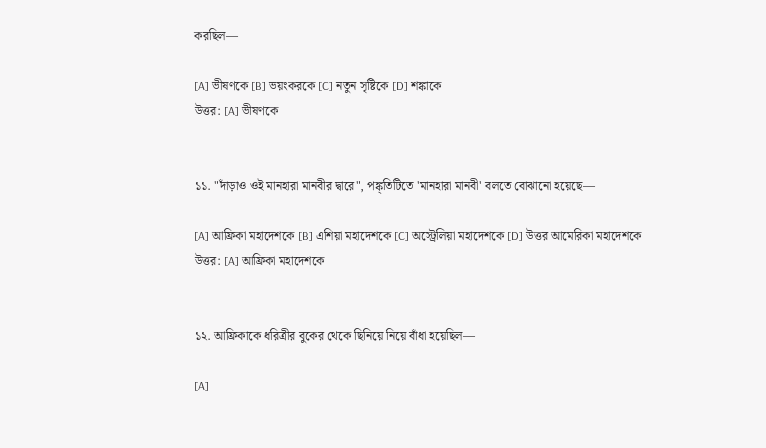করছিল—

[A] ভীষণকে [B] ভয়ংকরকে [C] নতুন সৃষ্টিকে [D] শঙ্কাকে
উত্তর: [A] ভীষণকে


১১. "দাঁড়াও ওই মানহারা মানবীর দ্বারে", পঙ্ক্তিটিতে 'মানহারা মানবী' বলতে বোঝানো হয়েছে—

[A] আফ্রিকা মহাদেশকে [B] এশিয়া মহাদেশকে [C] অস্ট্রেলিয়া মহাদেশকে [D] উত্তর আমেরিকা মহাদেশকে
উত্তর: [A] আফ্রিকা মহাদেশকে


১২. আফ্রিকাকে ধরিত্রীর বুকের থেকে ছিনিয়ে নিয়ে বাঁধা হয়েছিল—

[A]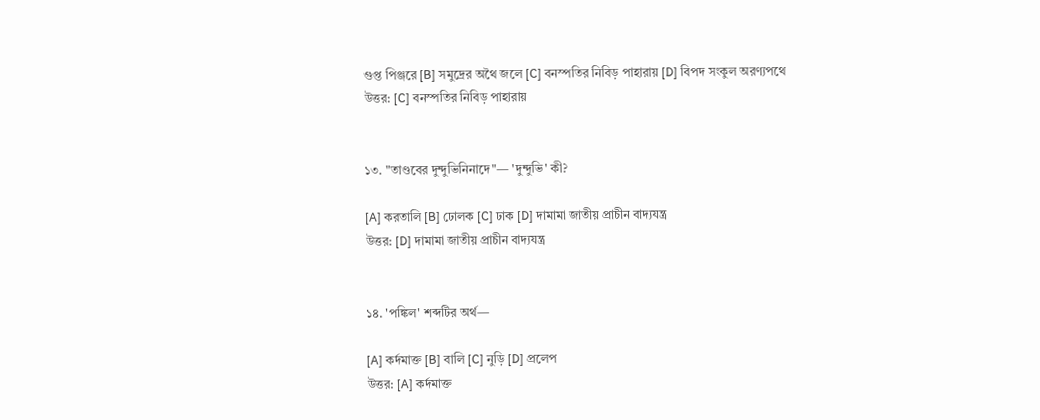গুপ্ত পিঞ্জরে [B] সমুদ্রের অথৈ জলে [C] বনস্পতির নিবিড় পাহারায় [D] বিপদ সংকুল অরণ্যপথে
উত্তর: [C] বনস্পতির নিবিড় পাহারায়


১৩. "তাণ্ডবের দুন্দুভিনিনাদে"— 'দুন্দুভি' কী?

[A] করতালি [B] ঢোলক [C] ঢাক [D] দামামা জাতীয় প্রাচীন বাদ্যযন্ত্র
উত্তর: [D] দামামা জাতীয় প্রাচীন বাদ্যযন্ত্র


১৪. 'পঙ্কিল' শব্দটির অর্থ—

[A] কর্দমাক্ত [B] বালি [C] নুড়ি [D] প্রলেপ
উত্তর: [A] কর্দমাক্ত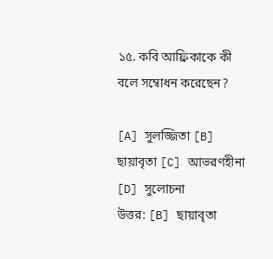১৫. কবি আফ্রিকাকে কী বলে সম্বোধন করেছেন?

[A] সুলজ্জিতা [B] ছায়াবৃতা [C] আভরণহীনা [D] সুলোচনা
উত্তর: [B] ছায়াবৃতা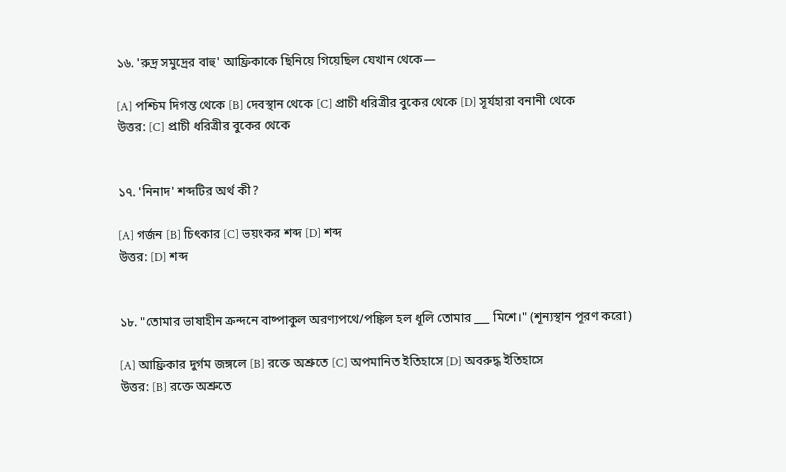১৬. 'রুদ্র সমুদ্রের বাহু' আফ্রিকাকে ছিনিয়ে গিয়েছিল যেখান থেকে—

[A] পশ্চিম দিগন্ত থেকে [B] দেবস্থান থেকে [C] প্রাচী ধরিত্রীর বুকের থেকে [D] সূর্যহারা বনানী থেকে
উত্তর: [C] প্রাচী ধরিত্রীর বুকের থেকে


১৭. 'নিনাদ' শব্দটির অর্থ কী?

[A] গর্জন [B] চিৎকার [C] ভয়ংকর শব্দ [D] শব্দ
উত্তর: [D] শব্দ


১৮. "তোমার ভাষাহীন ক্রন্দনে বাষ্পাকুল অরণ্যপথে/পঙ্কিল হল ধূলি তোমার ___ মিশে।" (শূন্যস্থান পূরণ করো)

[A] আফ্রিকার দুর্গম জঙ্গলে [B] রক্তে অশ্রুতে [C] অপমানিত ইতিহাসে [D] অবরুদ্ধ ইতিহাসে
উত্তর: [B] রক্তে অশ্রুতে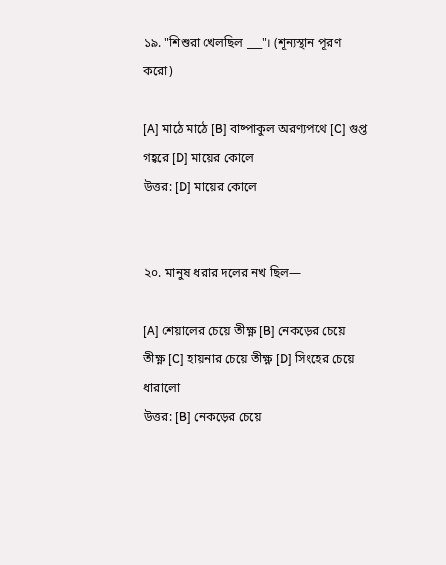১৯. "শিশুরা খেলছিল ___"। (শূন্যস্থান পূরণ করো)

[A] মাঠে মাঠে [B] বাষ্পাকুল অরণ্যপথে [C] গুপ্ত গহ্বরে [D] মায়ের কোলে
উত্তর: [D] মায়ের কোলে


২০. মানুষ ধরার দলের নখ ছিল—

[A] শেয়ালের চেয়ে তীক্ষ্ণ [B] নেকড়ের চেয়ে তীক্ষ্ণ [C] হায়নার চেয়ে তীক্ষ্ণ [D] সিংহের চেয়ে ধারালো
উত্তর: [B] নেকড়ের চেয়ে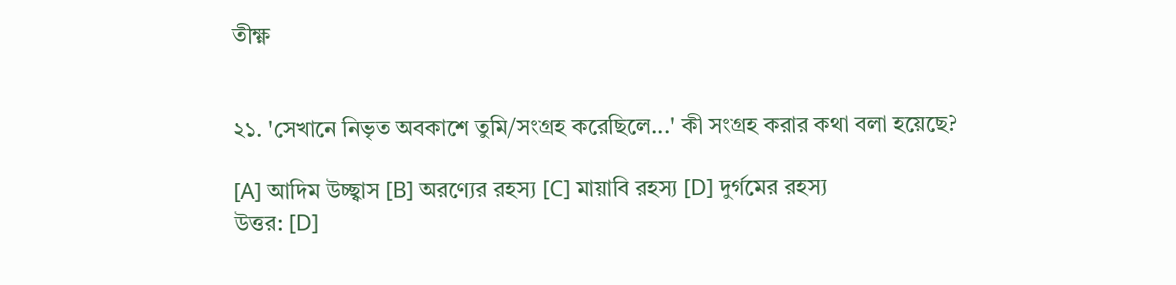তীক্ষ্ণ


২১. 'সেখানে নিভৃত অবকাশে তুমি/সংগ্রহ করেছিলে...' কী সংগ্রহ করার কথা বলা হয়েছে?

[A] আদিম উচ্ছ্বাস [B] অরণ্যের রহস্য [C] মায়াবি রহস্য [D] দুর্গমের রহস্য
উত্তর: [D]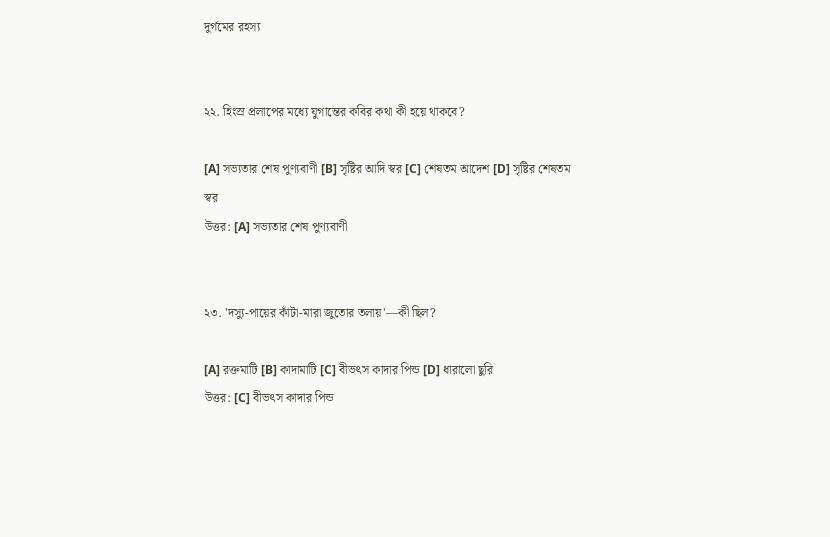দুর্গমের রহস্য


২২. হিংস্র প্রলাপের মধ্যে যুগান্তের কবির কথা কী হয়ে থাকবে?

[A] সভ্যতার শেষ পুণ্যবাণী [B] সৃষ্টির আদি স্বর [C] শেষতম আদেশ [D] সৃষ্টির শেষতম স্বর
উত্তর: [A] সভ্যতার শেষ পুণ্যবাণী


২৩. 'দস্যু-পায়ের কাঁটা-মারা জুতোর তলায়'—কী ছিল?

[A] রক্তমাটি [B] কাদামাটি [C] বীভৎস কাদার পিন্ড [D] ধারালো ছুরি
উত্তর: [C] বীভৎস কাদার পিন্ড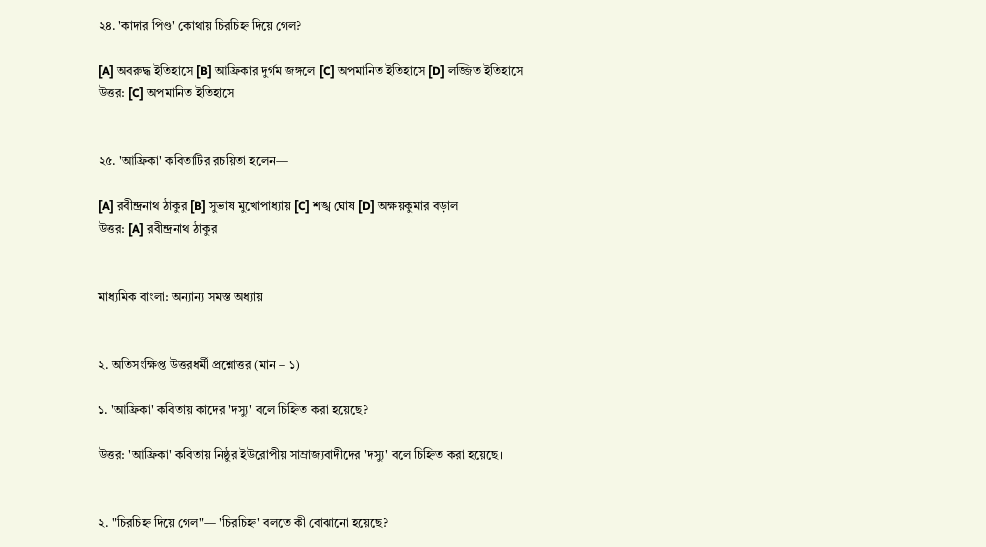২৪. 'কাদার পিণ্ড' কোথায় চিরচিহ্ন দিয়ে গেল?

[A] অবরুদ্ধ ইতিহাসে [B] আফ্রিকার দুর্গম জঙ্গলে [C] অপমানিত ইতিহাসে [D] লজ্জিত ইতিহাসে
উত্তর: [C] অপমানিত ইতিহাসে


২৫. 'আফ্রিকা' কবিতাটির রচয়িতা হলেন—

[A] রবীন্দ্রনাথ ঠাকুর [B] সুভাষ মুখোপাধ্যায় [C] শঙ্খ ঘোষ [D] অক্ষয়কুমার বড়াল
উত্তর: [A] রবীন্দ্রনাথ ঠাকুর


মাধ্যমিক বাংলা: অন্যান্য সমস্ত অধ্যায়


২. অতিসংক্ষিপ্ত উত্তরধর্মী প্রশ্নোত্তর (মান – ১)

১. 'আফ্রিকা' কবিতায় কাদের 'দস্যু' বলে চিহ্নিত করা হয়েছে?

উত্তর: 'আফ্রিকা' কবিতায় নিষ্ঠুর ইউরোপীয় সাম্রাজ্যবাদীদের 'দস্যু' বলে চিহ্নিত করা হয়েছে।


২. "চিরচিহ্ন দিয়ে গেল"— 'চিরচিহ্ন' বলতে কী বোঝানো হয়েছে?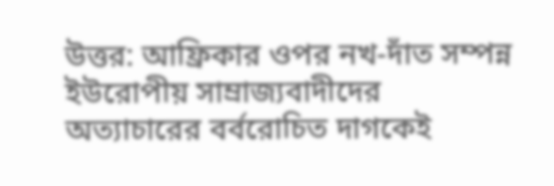উত্তর: আফ্রিকার ওপর নখ-দাঁত সম্পন্ন ইউরোপীয় সাম্রাজ্যবাদীদের অত্যাচারের বর্বরোচিত দাগকেই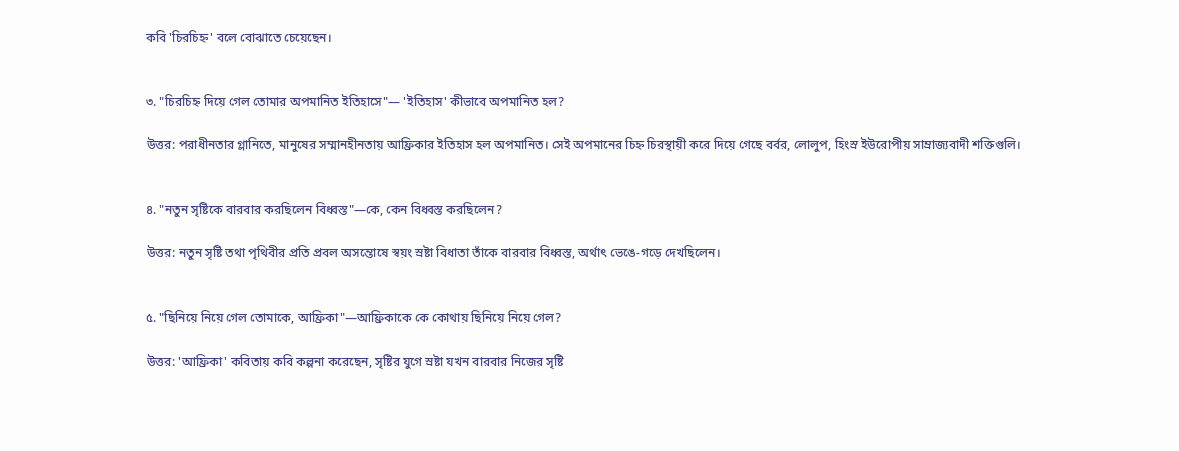কবি 'চিরচিহ্ন' বলে বোঝাতে চেয়েছেন।


৩. "চিরচিহ্ন দিয়ে গেল তোমার অপমানিত ইতিহাসে"— 'ইতিহাস' কীভাবে অপমানিত হল?

উত্তর: পরাধীনতার গ্লানিতে, মানুষের সম্মানহীনতায় আফ্রিকার ইতিহাস হল অপমানিত। সেই অপমানের চিহ্ন চিরস্থায়ী করে দিয়ে গেছে বর্বর, লোলুপ, হিংস্র ইউরোপীয় সাম্রাজ্যবাদী শক্তিগুলি।


৪. "নতুন সৃষ্টিকে বারবার করছিলেন বিধ্বস্ত"—কে, কেন বিধ্বস্ত করছিলেন?

উত্তর: নতুন সৃষ্টি তথা পৃথিবীর প্রতি প্রবল অসন্তোষে স্বয়ং স্রষ্টা বিধাতা তাঁকে বারবার বিধ্বস্ত, অর্থাৎ ভেঙে-গড়ে দেখছিলেন।


৫. "ছিনিয়ে নিয়ে গেল তোমাকে, আফ্রিকা"—আফ্রিকাকে কে কোথায় ছিনিয়ে নিয়ে গেল?

উত্তর: 'আফ্রিকা' কবিতায় কবি কল্পনা করেছেন, সৃষ্টির যুগে স্রষ্টা যখন বারবার নিজের সৃষ্টি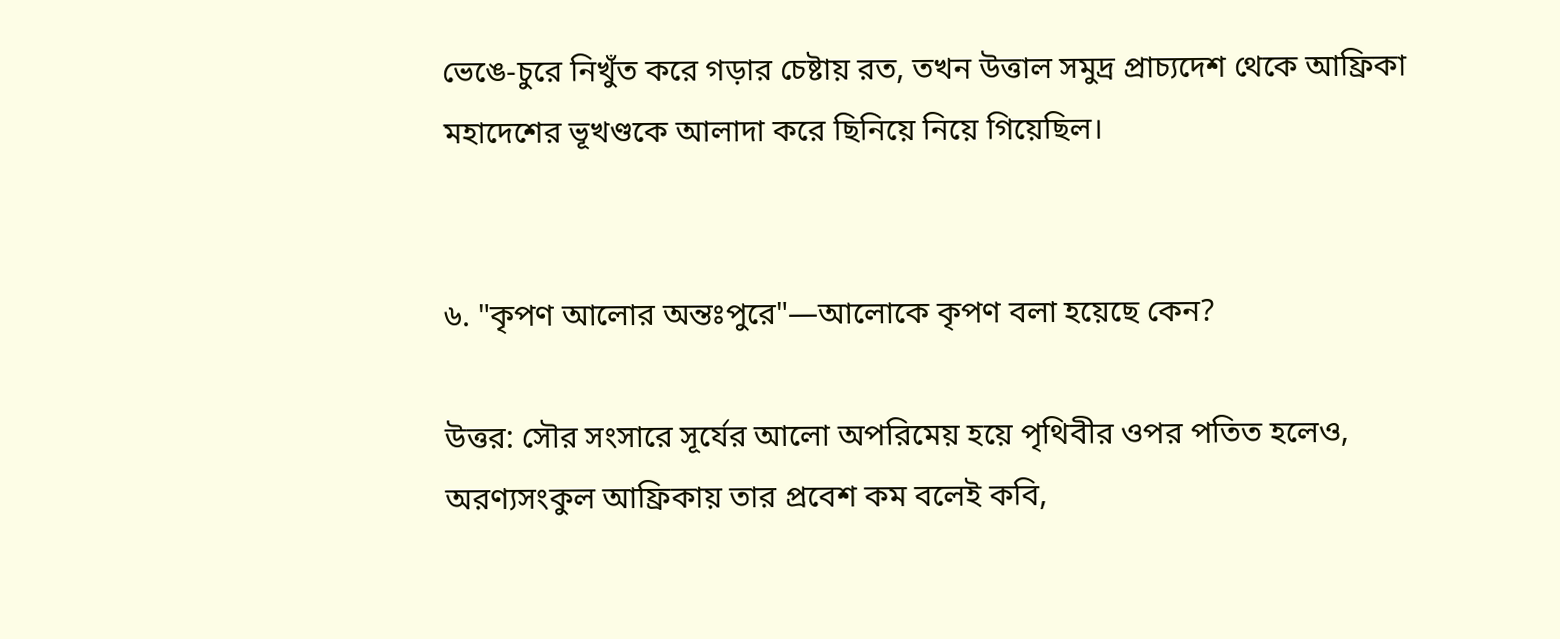ভেঙে-চুরে নিখুঁত করে গড়ার চেষ্টায় রত, তখন উত্তাল সমুদ্র প্রাচ্যদেশ থেকে আফ্রিকা মহাদেশের ভূখণ্ডকে আলাদা করে ছিনিয়ে নিয়ে গিয়েছিল।


৬. "কৃপণ আলোর অন্তঃপুরে"—আলোকে কৃপণ বলা হয়েছে কেন?

উত্তর: সৌর সংসারে সূর্যের আলো অপরিমেয় হয়ে পৃথিবীর ওপর পতিত হলেও, অরণ্যসংকুল আফ্রিকায় তার প্রবেশ কম বলেই কবি,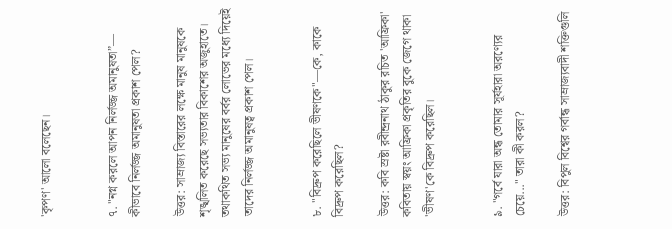'কৃপণ' আলো বলেছেন।


৭. "নগ্ন করলে আপন নির্লজ্জ অমানুষতা”— কীভাবে নির্লজ্জ অমানুষতা প্রকাশ পেল?

উত্তর: সাম্রাজ্য বিস্তারের লক্ষে মানুষ মানুষকে শৃঙ্খলিত করেছে সভ্যতার বিকাশের অজুহাতে। তথাকথিত সভ্য মানুষের বর্বর লোভের মধ্যে দিয়েই তাদের নির্লজ্জ অমানুষত্ব প্রকাশ পেল।


৮. "বিদ্রুপ করেছিলে ভীষণকে"—কে, কাকে বিদ্রুপ করেছিল?

উত্তর: কবি স্রষ্টা রবীন্দ্রনাথ ঠাকুর রচিত 'আফ্রিকা' কবিতায় স্বয়ং আফ্রিকা প্রকৃতির বুকে জেগে থাকা 'ভীষণ'কে বিদ্রুপ করেছিল।


৯. "গর্বে যারা অন্ধ তোমার সূর্যহারা অরণ্যের চেয়ে..." তারা কী করল?

উত্তর: বিপুল বিশ্বের গর্বান্ধ সাম্রাজ্যবাদী শক্তিগুলি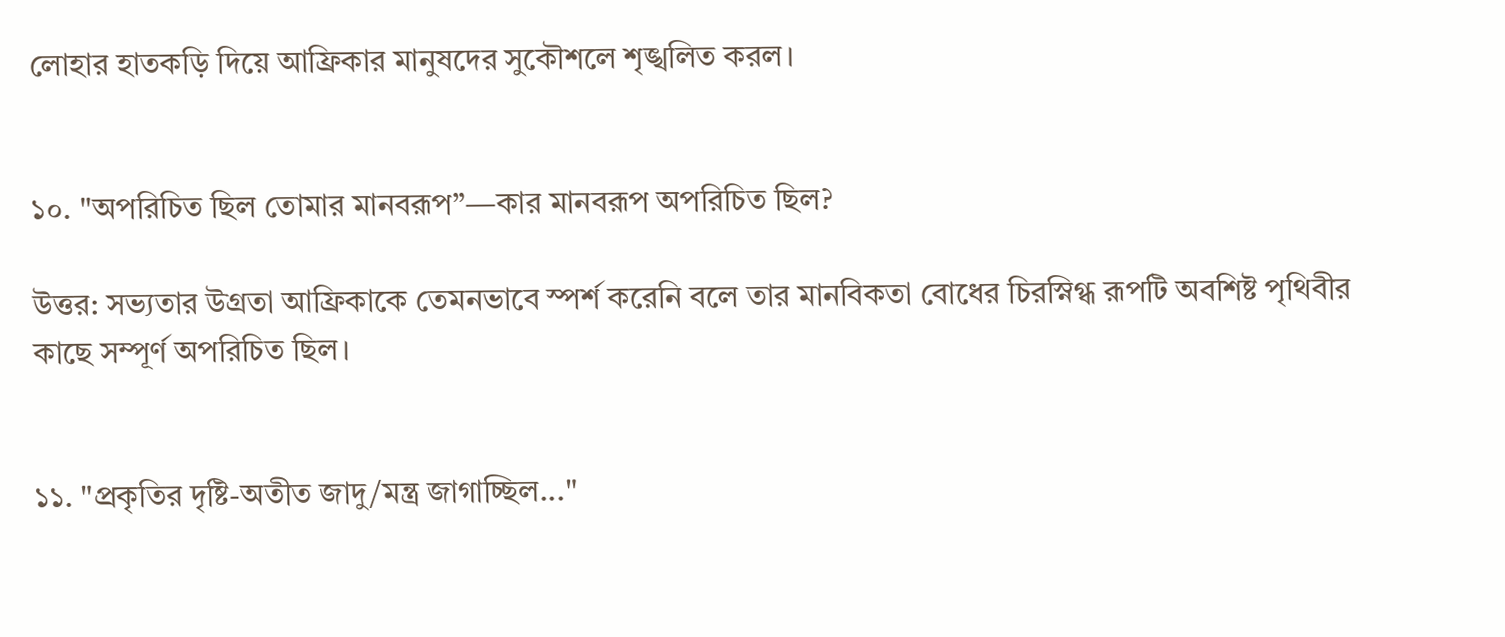লোহার হাতকড়ি দিয়ে আফ্রিকার মানুষদের সুকৌশলে শৃঙ্খলিত করল।


১০. "অপরিচিত ছিল তোমার মানবরূপ”—কার মানবরূপ অপরিচিত ছিল?

উত্তর: সভ্যতার উগ্রতা আফ্রিকাকে তেমনভাবে স্পর্শ করেনি বলে তার মানবিকতা বোধের চিরস্নিগ্ধ রূপটি অবশিষ্ট পৃথিবীর কাছে সম্পূর্ণ অপরিচিত ছিল।


১১. "প্রকৃতির দৃষ্টি-অতীত জাদু/মন্ত্র জাগাচ্ছিল..."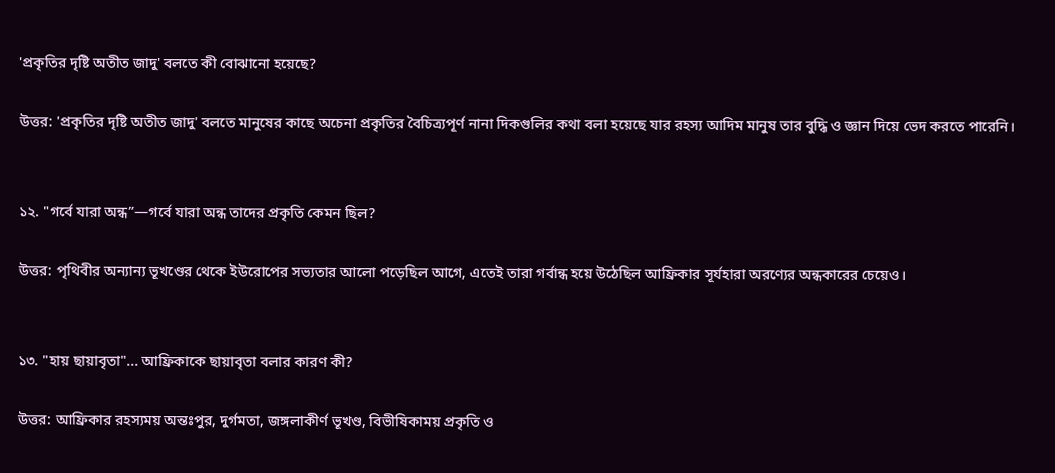'প্রকৃতির দৃষ্টি অতীত জাদু' বলতে কী বোঝানো হয়েছে?

উত্তর: 'প্রকৃতির দৃষ্টি অতীত জাদু' বলতে মানুষের কাছে অচেনা প্রকৃতির বৈচিত্র্যপূর্ণ নানা দিকগুলির কথা বলা হয়েছে যার রহস্য আদিম মানুষ তার বুদ্ধি ও জ্ঞান দিয়ে ভেদ করতে পারেনি।


১২. "গর্বে যারা অন্ধ”—গর্বে যারা অন্ধ তাদের প্রকৃতি কেমন ছিল?

উত্তর: পৃথিবীর অন্যান্য ভূখণ্ডের থেকে ইউরোপের সভ্যতার আলো পড়েছিল আগে, এতেই তারা গর্বান্ধ হয়ে উঠেছিল আফ্রিকার সূর্যহারা অরণ্যের অন্ধকারের চেয়েও।


১৩. "হায় ছায়াবৃতা"... আফ্রিকাকে ছায়াবৃতা বলার কারণ কী?

উত্তর: আফ্রিকার রহস্যময় অন্তঃপুর, দুর্গমতা, জঙ্গলাকীর্ণ ভূখণ্ড, বিভীষিকাময় প্রকৃতি ও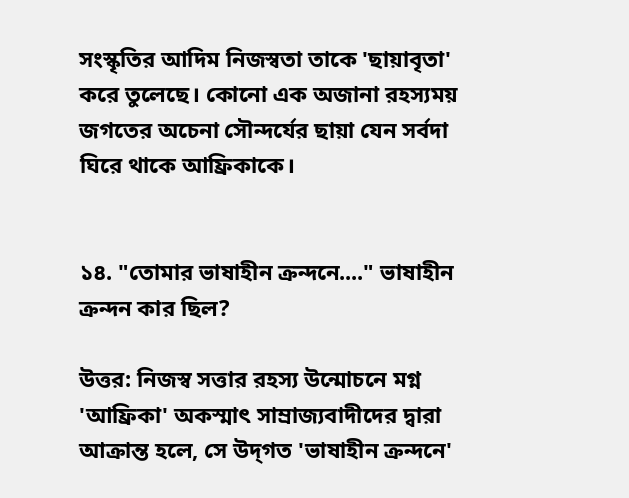সংস্কৃতির আদিম নিজস্বতা তাকে 'ছায়াবৃতা' করে তুলেছে। কোনো এক অজানা রহস্যময় জগতের অচেনা সৌন্দর্যের ছায়া যেন সর্বদা ঘিরে থাকে আফ্রিকাকে।


১৪. "তোমার ভাষাহীন ক্রন্দনে...." ভাষাহীন ক্রন্দন কার ছিল?

উত্তর: নিজস্ব সত্তার রহস্য উন্মোচনে মগ্ন 'আফ্রিকা' অকস্মাৎ সাম্রাজ্যবাদীদের দ্বারা আক্রান্ত হলে, সে উদ্‌গত 'ভাষাহীন ক্রন্দনে'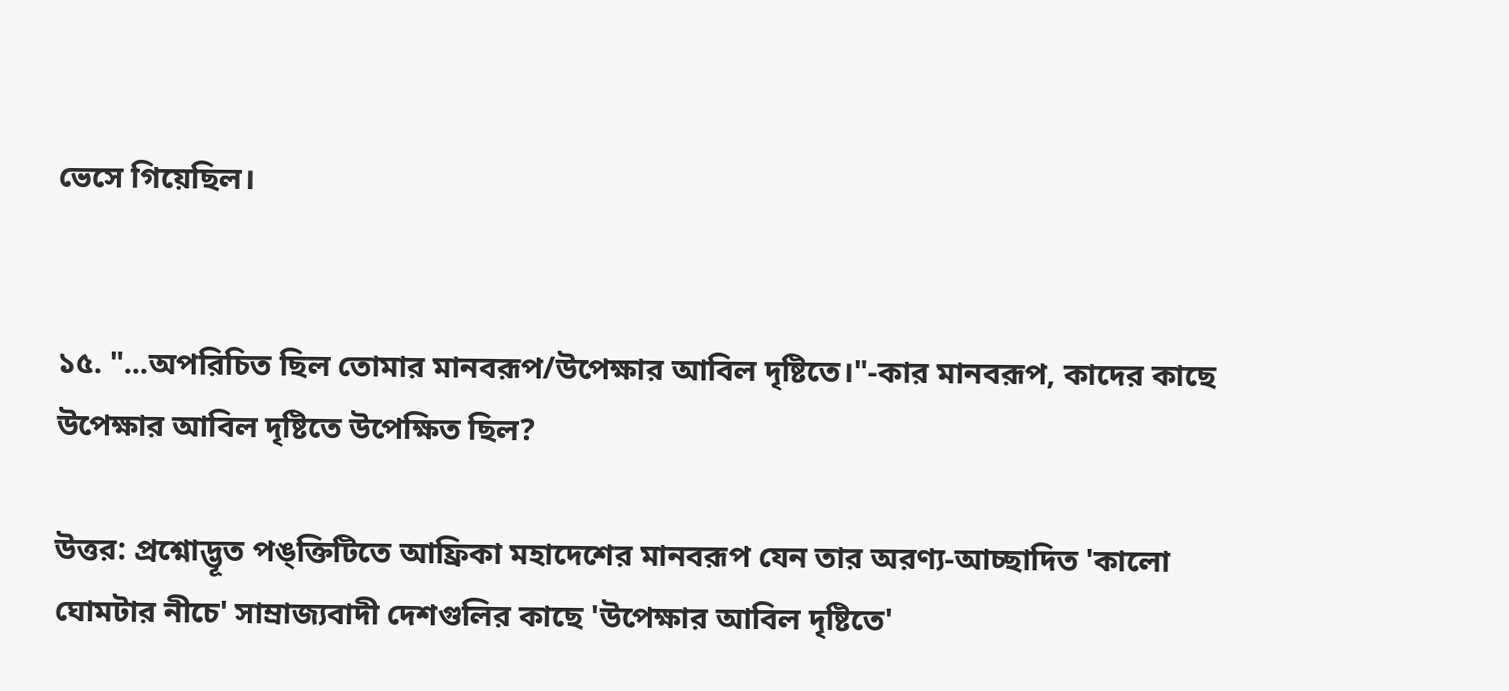ভেসে গিয়েছিল।


১৫. "...অপরিচিত ছিল তোমার মানবরূপ/উপেক্ষার আবিল দৃষ্টিতে।"-কার মানবরূপ, কাদের কাছে উপেক্ষার আবিল দৃষ্টিতে উপেক্ষিত ছিল?

উত্তর: প্রশ্নোদ্ভূত পঙ্ক্তিটিতে আফ্রিকা মহাদেশের মানবরূপ যেন তার অরণ্য-আচ্ছাদিত 'কালো ঘোমটার নীচে' সাম্রাজ্যবাদী দেশগুলির কাছে 'উপেক্ষার আবিল দৃষ্টিতে'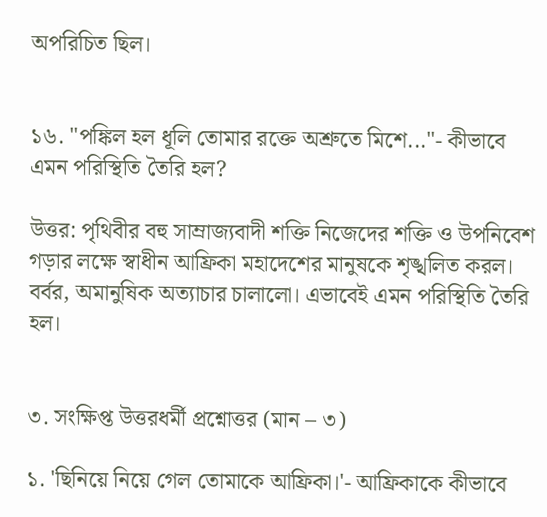অপরিচিত ছিল।


১৬. "পঙ্কিল হল ধূলি তোমার রক্তে অশ্রুতে মিশে..."- কীভাবে এমন পরিস্থিতি তৈরি হল?

উত্তর: পৃথিবীর বহু সাম্রাজ্যবাদী শক্তি নিজেদের শক্তি ও উপনিবেশ গড়ার লক্ষে স্বাধীন আফ্রিকা মহাদেশের মানুষকে শৃঙ্খলিত করল। বর্বর, অমানুষিক অত্যাচার চালালো। এভাবেই এমন পরিস্থিতি তৈরি হল।


৩. সংক্ষিপ্ত উত্তরধর্মী প্রশ্নোত্তর (মান – ৩)

১. 'ছিনিয়ে নিয়ে গেল তোমাকে আফ্রিকা।'- আফ্রিকাকে কীভাবে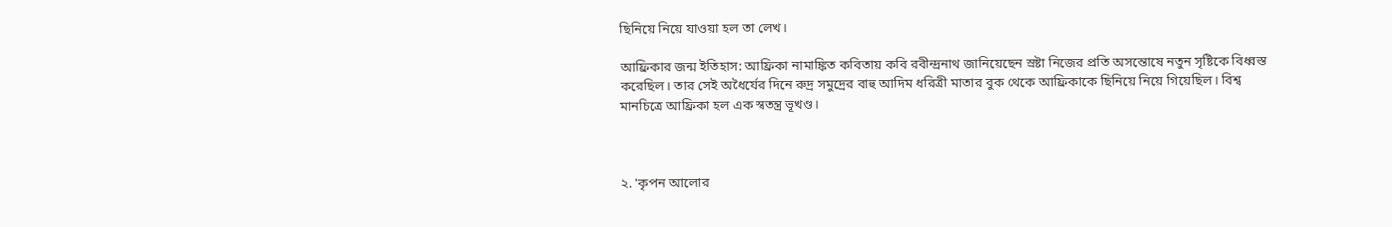ছিনিয়ে নিয়ে যাওয়া হল তা লেখ।

আফ্রিকার জন্ম ইতিহাস: আফ্রিকা নামাঙ্কিত কবিতায় কবি রবীন্দ্রনাথ জানিয়েছেন স্রষ্টা নিজের প্রতি অসন্তোষে নতুন সৃষ্টিকে বিধ্বস্ত করেছিল। তার সেই অধৈর্যের দিনে রুদ্র সমুদ্রের বাহু আদিম ধরিত্রী মাতার বুক থেকে আফ্রিকাকে ছিনিয়ে নিয়ে গিয়েছিল। বিশ্ব মানচিত্রে আফ্রিকা হল এক স্বতন্ত্র ভূখণ্ড।



২. 'কৃপন আলোর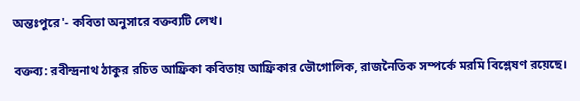অন্তঃপুরে'- কবিতা অনুসারে বক্তব্যটি লেখ।

বক্তব্য: রবীন্দ্রনাথ ঠাকুর রচিত আফ্রিকা কবিতায় আফ্রিকার ভৌগোলিক, রাজনৈতিক সম্পর্কে মরমি বিশ্লেষণ রয়েছে।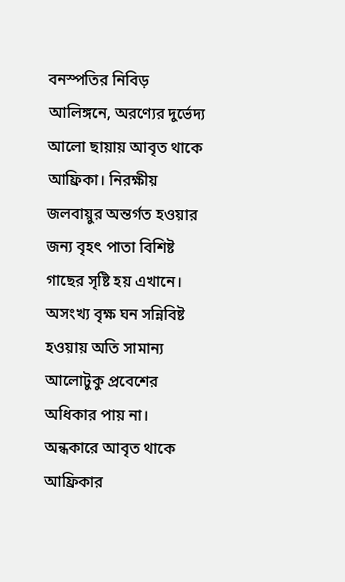বনস্পতির নিবিড় আলিঙ্গনে, অরণ্যের দুর্ভেদ্য আলো ছায়ায় আবৃত থাকে আফ্রিকা। নিরক্ষীয় জলবায়ুর অন্তর্গত হওয়ার জন্য বৃহৎ পাতা বিশিষ্ট গাছের সৃষ্টি হয় এখানে। অসংখ্য বৃক্ষ ঘন সন্নিবিষ্ট হওয়ায় অতি সামান্য আলোটুকু প্রবেশের অধিকার পায় না। অন্ধকারে আবৃত থাকে আফ্রিকার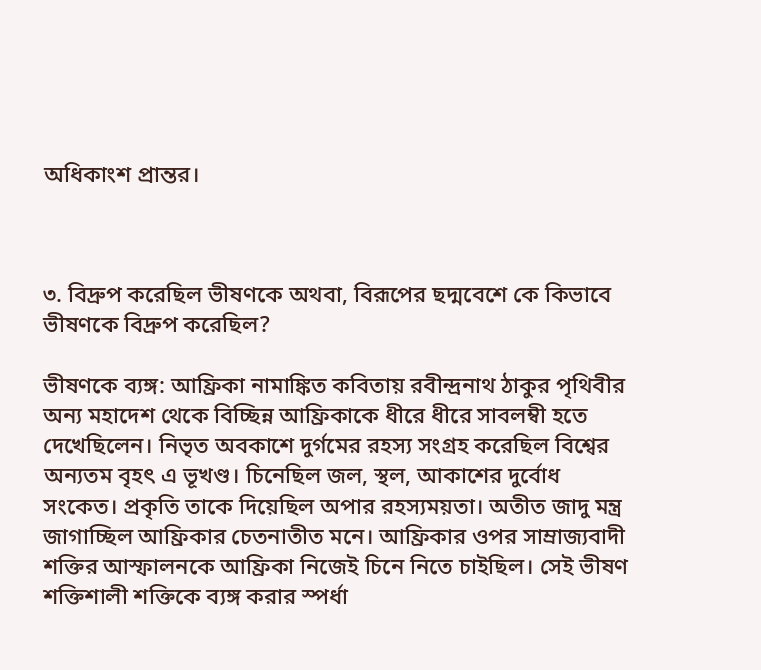অধিকাংশ প্রান্তর।



৩. বিদ্রুপ করেছিল ভীষণকে অথবা, বিরূপের ছদ্মবেশে কে কিভাবে ভীষণকে বিদ্রুপ করেছিল?

ভীষণকে ব্যঙ্গ: আফ্রিকা নামাঙ্কিত কবিতায় রবীন্দ্রনাথ ঠাকুর পৃথিবীর অন্য মহাদেশ থেকে বিচ্ছিন্ন আফ্রিকাকে ধীরে ধীরে সাবলম্বী হতে দেখেছিলেন। নিভৃত অবকাশে দুর্গমের রহস্য সংগ্রহ করেছিল বিশ্বের অন্যতম বৃহৎ এ ভূখণ্ড। চিনেছিল জল, স্থল, আকাশের দুর্বোধ সংকেত। প্রকৃতি তাকে দিয়েছিল অপার রহস্যময়তা। অতীত জাদু মন্ত্র জাগাচ্ছিল আফ্রিকার চেতনাতীত মনে। আফ্রিকার ওপর সাম্রাজ্যবাদী শক্তির আস্ফালনকে আফ্রিকা নিজেই চিনে নিতে চাইছিল। সেই ভীষণ শক্তিশালী শক্তিকে ব্যঙ্গ করার স্পর্ধা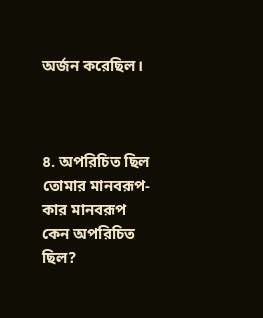অর্জন করেছিল।



৪. অপরিচিত ছিল তোমার মানবরূপ-কার মানবরূপ কেন অপরিচিত ছিল?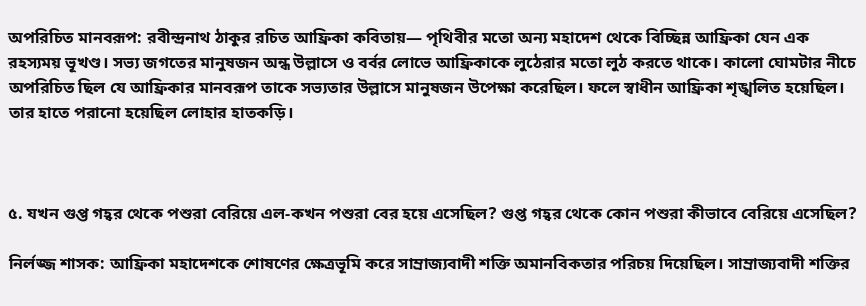অপরিচিত মানবরূপ: রবীন্দ্রনাথ ঠাকুর রচিত আফ্রিকা কবিতায়— পৃথিবীর মতো অন্য মহাদেশ থেকে বিচ্ছিন্ন আফ্রিকা যেন এক রহস্যময় ভূখণ্ড। সভ্য জগতের মানুষজন অন্ধ উল্লাসে ও বর্বর লোভে আফ্রিকাকে লুঠেরার মতো লুঠ করতে থাকে। কালো ঘোমটার নীচে অপরিচিত ছিল যে আফ্রিকার মানবরূপ তাকে সভ্যতার উল্লাসে মানুষজন উপেক্ষা করেছিল। ফলে স্বাধীন আফ্রিকা শৃঙ্খলিত হয়েছিল। তার হাতে পরানো হয়েছিল লোহার হাতকড়ি।



৫. যখন গুপ্ত গহ্বর থেকে পশুরা বেরিয়ে এল-কখন পশুরা বের হয়ে এসেছিল? গুপ্ত গহ্বর থেকে কোন পশুরা কীভাবে বেরিয়ে এসেছিল?

নির্লজ্জ শাসক: আফ্রিকা মহাদেশকে শোষণের ক্ষেত্রভূমি করে সাম্রাজ্যবাদী শক্তি অমানবিকতার পরিচয় দিয়েছিল। সাম্রাজ্যবাদী শক্তির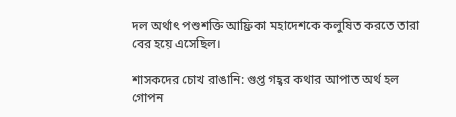দল অর্থাৎ পশুশক্তি আফ্রিকা মহাদেশকে কলুষিত করতে তারা বের হয়ে এসেছিল।

শাসকদের চোখ রাঙানি: গুপ্ত গহ্বর কথার আপাত অর্থ হল গোপন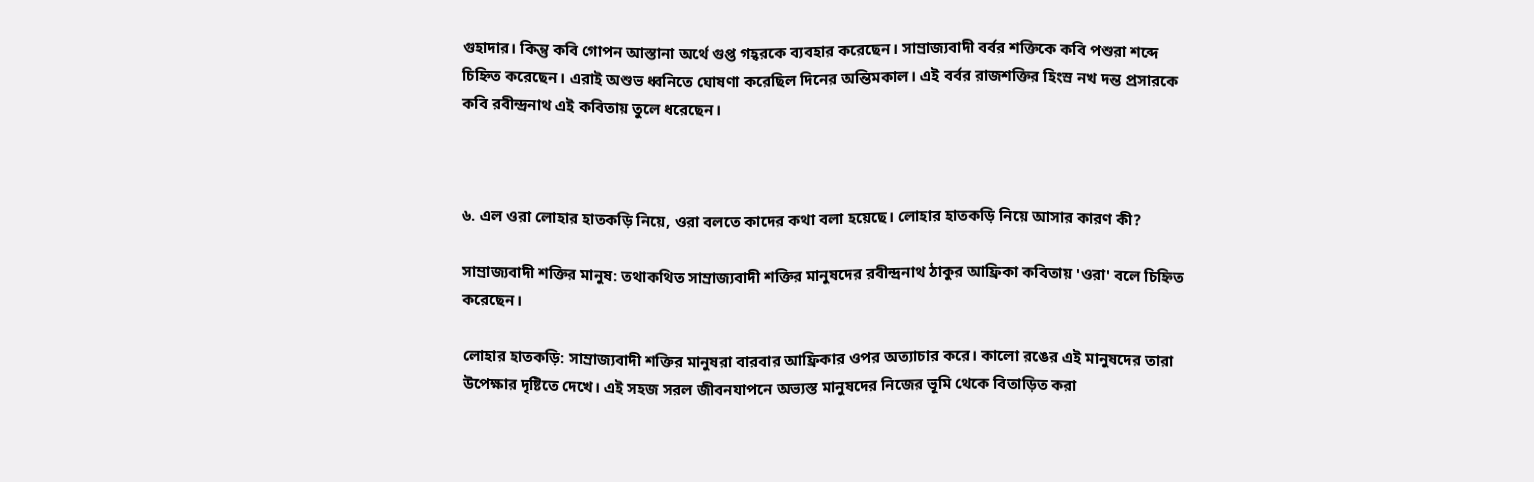গুহাদার। কিন্তু কবি গোপন আস্তানা অর্থে গুপ্ত গহ্বরকে ব্যবহার করেছেন। সাম্রাজ্যবাদী বর্বর শক্তিকে কবি পশুরা শব্দে চিহ্নিত করেছেন। এরাই অশুভ ধ্বনিতে ঘোষণা করেছিল দিনের অন্তিমকাল। এই বর্বর রাজশক্তির হিংস্র নখ দন্ত প্রসারকে কবি রবীন্দ্রনাথ এই কবিতায় তুলে ধরেছেন।



৬. এল ওরা লোহার হাতকড়ি নিয়ে, ওরা বলতে কাদের কথা বলা হয়েছে। লোহার হাতকড়ি নিয়ে আসার কারণ কী?

সাম্রাজ্যবাদী শক্তির মানুষ: তথাকথিত সাম্রাজ্যবাদী শক্তির মানুষদের রবীন্দ্রনাথ ঠাকুর আফ্রিকা কবিতায় 'ওরা' বলে চিহ্নিত করেছেন।

লোহার হাতকড়ি: সাম্রাজ্যবাদী শক্তির মানুষরা বারবার আফ্রিকার ওপর অত্যাচার করে। কালো রঙের এই মানুষদের তারা উপেক্ষার দৃষ্টিতে দেখে। এই সহজ সরল জীবনযাপনে অভ্যস্ত মানুষদের নিজের ভূমি থেকে বিতাড়িত করা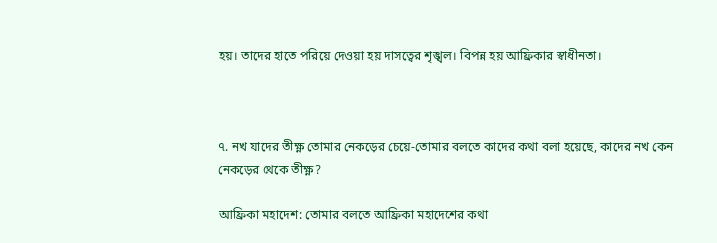হয়। তাদের হাতে পরিয়ে দেওয়া হয় দাসত্বের শৃঙ্খল। বিপন্ন হয় আফ্রিকার স্বাধীনতা।



৭. নখ যাদের তীক্ষ্ণ তোমার নেকড়ের চেয়ে-তোমার বলতে কাদের কথা বলা হয়েছে, কাদের নখ কেন নেকড়ের থেকে তীক্ষ্ণ?

আফ্রিকা মহাদেশ: তোমার বলতে আফ্রিকা মহাদেশের কথা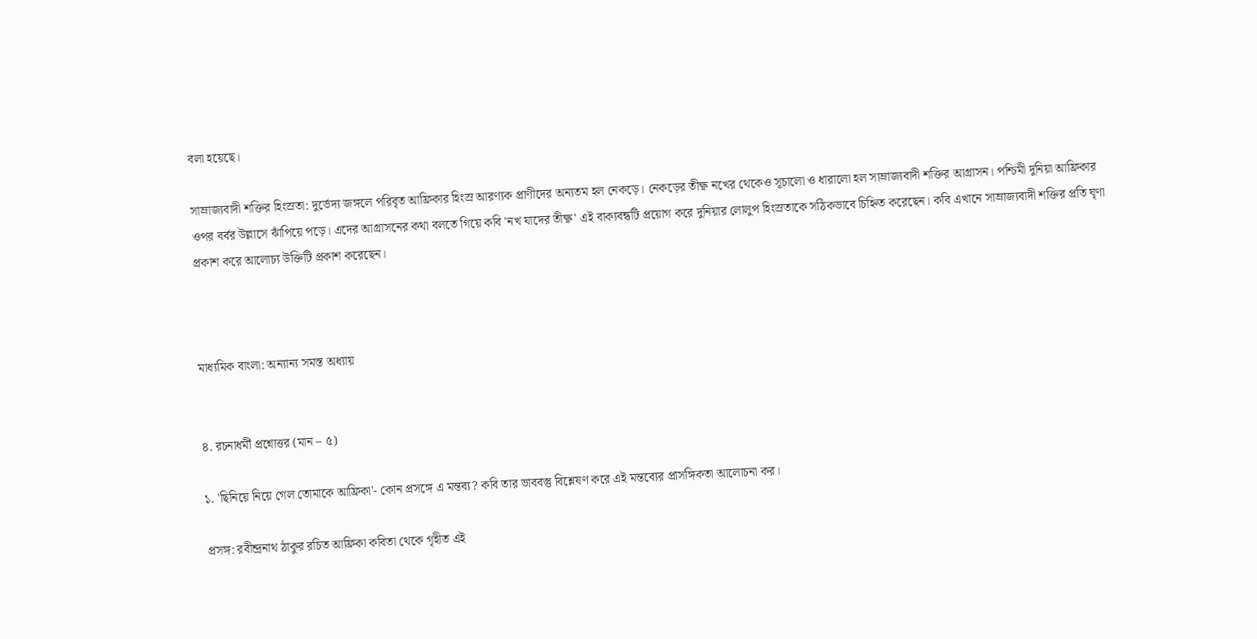বলা হয়েছে।

সাম্রাজ্যবাদী শক্তির হিংস্রতা: দুর্ভেদ্য জঙ্গলে পরিবৃত আফ্রিকার হিংস্র আরণ্যক প্রাণীদের অন্যতম হল নেকড়ে। নেকড়ের তীক্ষ্ণ নখের থেকেও সূচালো ও ধারালো হল সাম্রাজ্যবাদী শক্তির আগ্রাসন। পশ্চিমী দুনিয়া আফ্রিকার ওপর বর্বর উল্লাসে ঝাঁপিয়ে পড়ে। এদের আগ্রাসনের কথা বলতে গিয়ে কবি 'নখ যাদের তীক্ষ্ণ' এই বাক্যবন্ধটি প্রয়োগ করে দুনিয়ার লোলুপ হিংস্রতাকে সঠিকভাবে চিহ্নিত করেছেন। কবি এখানে সাম্রাজ্যবাদী শক্তির প্রতি ঘৃণা প্রকাশ করে আলোচ্য উক্তিটি প্রকাশ করেছেন।



মাধ্যমিক বাংলা: অন্যান্য সমস্ত অধ্যায়


৪. রচনাধর্মী প্রশ্নোত্তর (মান – ৫)

১. 'ছিনিয়ে নিয়ে গেল তোমাকে আফ্রিকা'- কোন প্রসঙ্গে এ মন্তব্য? কবি তার ভাববস্তু বিশ্লেষণ করে এই মন্তব্যের প্রাসঙ্গিকতা আলোচনা কর।

প্রসঙ্গ: রবীন্দ্রনাথ ঠাকুর রচিত আফ্রিকা কবিতা থেকে গৃহীত এই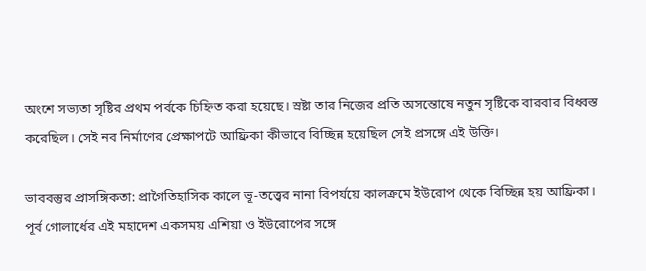অংশে সভ্যতা সৃষ্টির প্রথম পর্বকে চিহ্নিত করা হয়েছে। স্রষ্টা তার নিজের প্রতি অসন্তোষে নতুন সৃষ্টিকে বারবার বিধ্বস্ত করেছিল। সেই নব নির্মাণের প্রেক্ষাপটে আফ্রিকা কীভাবে বিচ্ছিন্ন হয়েছিল সেই প্রসঙ্গে এই উক্তি।

ভাববস্তুর প্রাসঙ্গিকতা: প্রাগৈতিহাসিক কালে ভূ-তত্ত্বের নানা বিপর্যয়ে কালক্রমে ইউরোপ থেকে বিচ্ছিন্ন হয় আফ্রিকা। পূর্ব গোলার্ধের এই মহাদেশ একসময় এশিয়া ও ইউরোপের সঙ্গে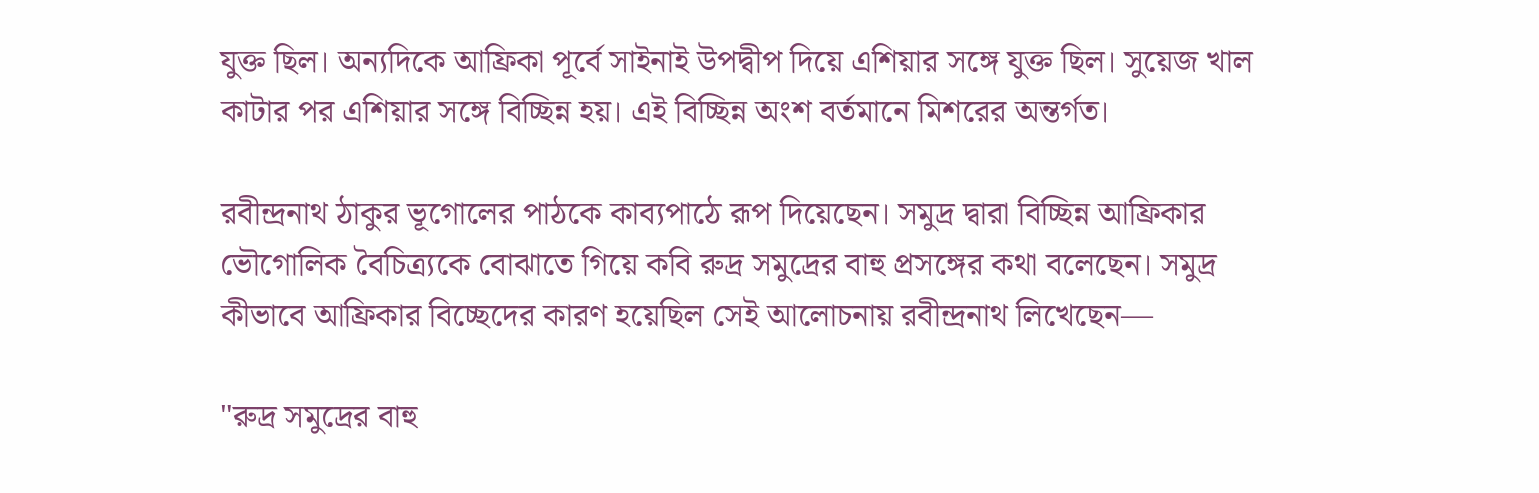যুক্ত ছিল। অন্যদিকে আফ্রিকা পূর্বে সাইনাই উপদ্বীপ দিয়ে এশিয়ার সঙ্গে যুক্ত ছিল। সুয়েজ খাল কাটার পর এশিয়ার সঙ্গে বিচ্ছিন্ন হয়। এই বিচ্ছিন্ন অংশ বর্তমানে মিশরের অন্তর্গত।

রবীন্দ্রনাথ ঠাকুর ভূগোলের পাঠকে কাব্যপাঠে রূপ দিয়েছেন। সমুদ্র দ্বারা বিচ্ছিন্ন আফ্রিকার ভৌগোলিক বৈচিত্র্যকে বোঝাতে গিয়ে কবি রুদ্র সমুদ্রের বাহু প্রসঙ্গের কথা বলেছেন। সমুদ্র কীভাবে আফ্রিকার বিচ্ছেদের কারণ হয়েছিল সেই আলোচনায় রবীন্দ্রনাথ লিখেছেন—

"রুদ্র সমুদ্রের বাহু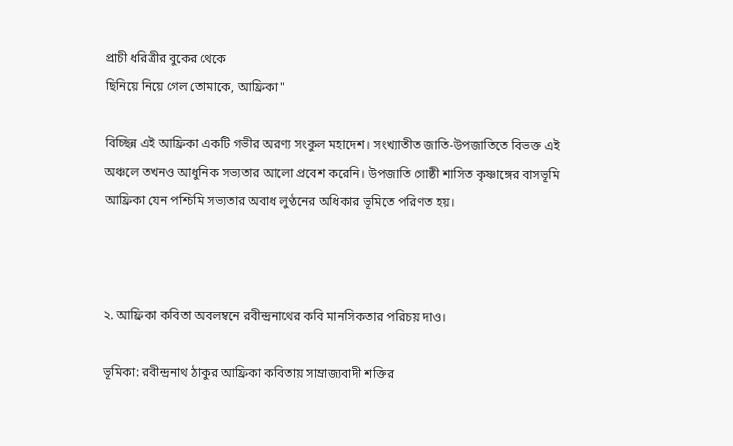প্রাচী ধরিত্রীর বুকের থেকে
ছিনিয়ে নিয়ে গেল তোমাকে, আফ্রিকা"

বিচ্ছিন্ন এই আফ্রিকা একটি গভীর অরণ্য সংকুল মহাদেশ। সংখ্যাতীত জাতি-উপজাতিতে বিভক্ত এই অঞ্চলে তখনও আধুনিক সভ্যতার আলো প্রবেশ করেনি। উপজাতি গোষ্ঠী শাসিত কৃষ্ণাঙ্গের বাসভূমি আফ্রিকা যেন পশ্চিমি সভ্যতার অবাধ লুণ্ঠনের অধিকার ভূমিতে পরিণত হয়।



২. আফ্রিকা কবিতা অবলম্বনে রবীন্দ্রনাথের কবি মানসিকতার পরিচয় দাও।

ভূমিকা: রবীন্দ্রনাথ ঠাকুর আফ্রিকা কবিতায় সাম্রাজ্যবাদী শক্তির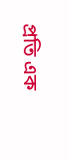প্রতি এক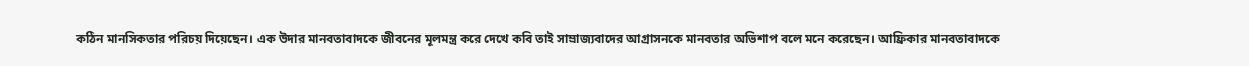কঠিন মানসিকতার পরিচয় দিয়েছেন। এক উদার মানবতাবাদকে জীবনের মূলমন্ত্র করে দেখে কবি তাই সাম্রাজ্যবাদের আগ্রাসনকে মানবতার অভিশাপ বলে মনে করেছেন। আফ্রিকার মানবতাবাদকে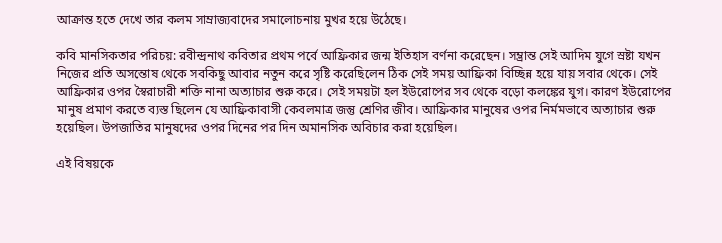আক্রান্ত হতে দেখে তার কলম সাম্রাজ্যবাদের সমালোচনায় মুখর হয়ে উঠেছে।

কবি মানসিকতার পরিচয়: রবীন্দ্রনাথ কবিতার প্রথম পর্বে আফ্রিকার জন্ম ইতিহাস বর্ণনা করেছেন। সম্ভ্রান্ত সেই আদিম যুগে স্রষ্টা যখন নিজের প্রতি অসন্তোষ থেকে সবকিছু আবার নতুন করে সৃষ্টি করেছিলেন ঠিক সেই সময় আফ্রিকা বিচ্ছিন্ন হয়ে যায় সবার থেকে। সেই আফ্রিকার ওপর স্বৈরাচারী শক্তি নানা অত্যাচার শুরু করে। সেই সময়টা হল ইউরোপের সব থেকে বড়ো কলঙ্কের যুগ। কারণ ইউরোপের মানুষ প্রমাণ করতে ব্যস্ত ছিলেন যে আফ্রিকাবাসী কেবলমাত্র জন্তু শ্রেণির জীব। আফ্রিকার মানুষের ওপর নির্মমভাবে অত্যাচার শুরু হয়েছিল। উপজাতির মানুষদের ওপর দিনের পর দিন অমানসিক অবিচার করা হয়েছিল।

এই বিষয়কে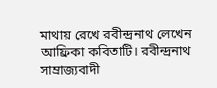মাথায় রেখে রবীন্দ্রনাথ লেখেন আফ্রিকা কবিতাটি। রবীন্দ্রনাথ সাম্রাজ্যবাদী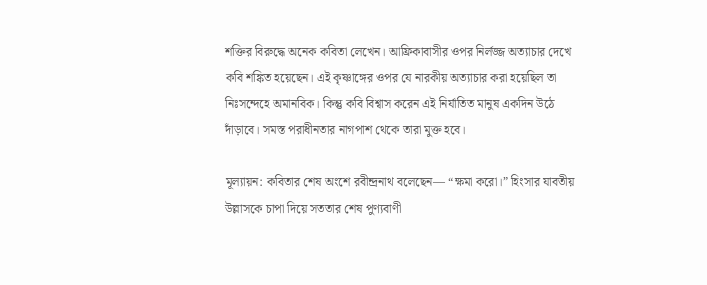শক্তির বিরুদ্ধে অনেক কবিতা লেখেন। আফ্রিকাবাসীর ওপর নির্লজ্জ অত্যাচার দেখে কবি শঙ্কিত হয়েছেন। এই কৃষ্ণাঙ্গের ওপর যে নারকীয় অত্যাচার করা হয়েছিল তা নিঃসন্দেহে অমানবিক। কিন্তু কবি বিশ্বাস করেন এই নির্যাতিত মানুষ একদিন উঠে দাঁড়াবে। সমস্ত পরাধীনতার নাগপাশ থেকে তারা মুক্ত হবে।

মূল্যায়ন: কবিতার শেষ অংশে রবীন্দ্রনাথ বলেছেন— “ক্ষমা করো।” হিংসার যাবতীয় উল্লাসকে চাপা দিয়ে সততার শেষ পুণ্যবাণী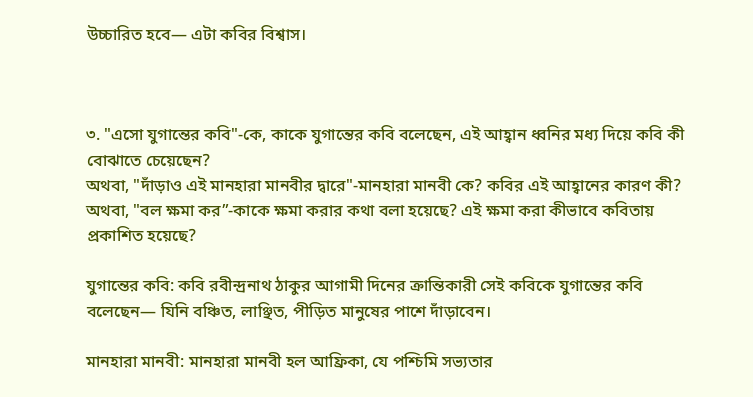উচ্চারিত হবে— এটা কবির বিশ্বাস।



৩. "এসো যুগান্তের কবি"-কে, কাকে যুগান্তের কবি বলেছেন, এই আহ্বান ধ্বনির মধ্য দিয়ে কবি কী বোঝাতে চেয়েছেন?
অথবা, "দাঁড়াও এই মানহারা মানবীর দ্বারে"-মানহারা মানবী কে? কবির এই আহ্বানের কারণ কী?
অথবা, "বল ক্ষমা কর”-কাকে ক্ষমা করার কথা বলা হয়েছে? এই ক্ষমা করা কীভাবে কবিতায় প্রকাশিত হয়েছে?

যুগান্তের কবি: কবি রবীন্দ্রনাথ ঠাকুর আগামী দিনের ক্রান্তিকারী সেই কবিকে যুগান্তের কবি বলেছেন— যিনি বঞ্চিত, লাঞ্ছিত, পীড়িত মানুষের পাশে দাঁড়াবেন।

মানহারা মানবী: মানহারা মানবী হল আফ্রিকা, যে পশ্চিমি সভ্যতার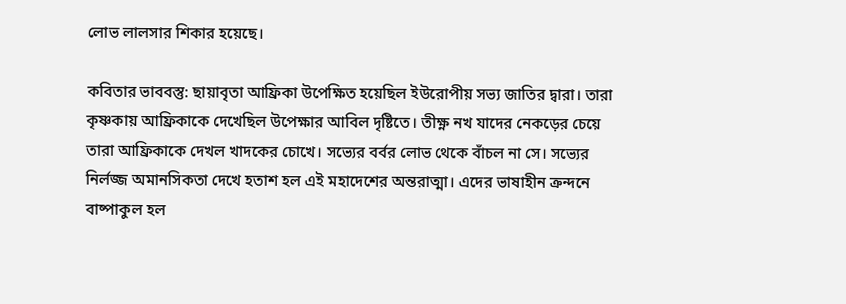লোভ লালসার শিকার হয়েছে।

কবিতার ভাববস্তু: ছায়াবৃতা আফ্রিকা উপেক্ষিত হয়েছিল ইউরোপীয় সভ্য জাতির দ্বারা। তারা কৃষ্ণকায় আফ্রিকাকে দেখেছিল উপেক্ষার আবিল দৃষ্টিতে। তীক্ষ্ণ নখ যাদের নেকড়ের চেয়ে তারা আফ্রিকাকে দেখল খাদকের চোখে। সভ্যের বর্বর লোভ থেকে বাঁচল না সে। সভ্যের নির্লজ্জ অমানসিকতা দেখে হতাশ হল এই মহাদেশের অন্তরাত্মা। এদের ভাষাহীন ক্রন্দনে বাষ্পাকুল হল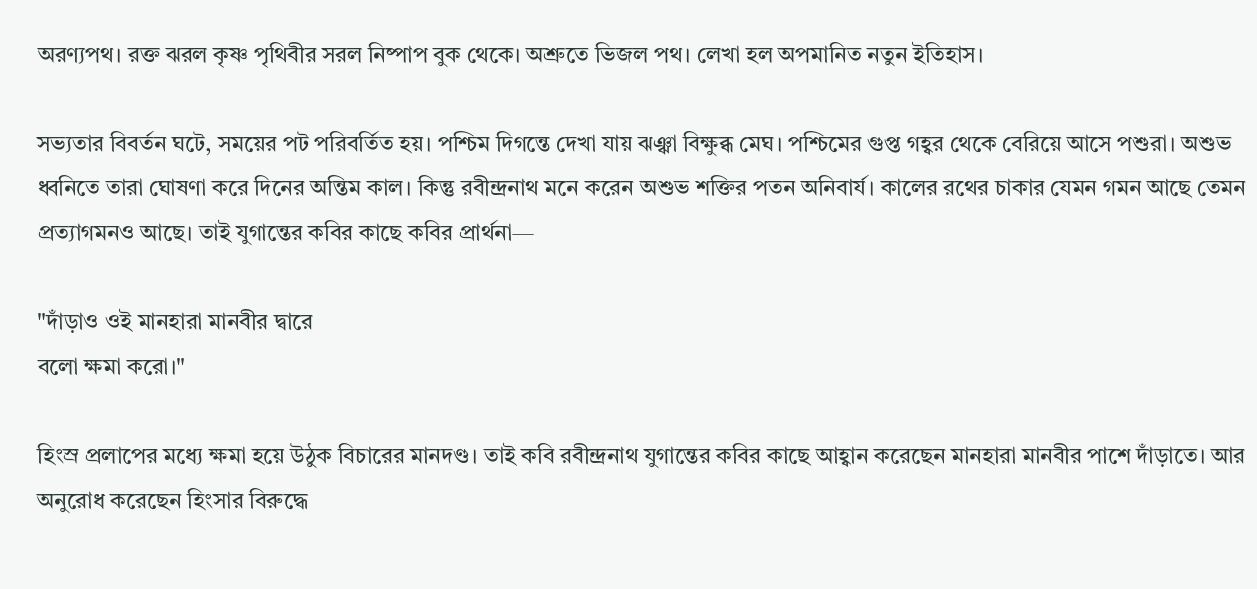অরণ্যপথ। রক্ত ঝরল কৃষ্ণ পৃথিবীর সরল নিষ্পাপ বুক থেকে। অশ্রুতে ভিজল পথ। লেখা হল অপমানিত নতুন ইতিহাস।

সভ্যতার বিবর্তন ঘটে, সময়ের পট পরিবর্তিত হয়। পশ্চিম দিগন্তে দেখা যায় ঝঞ্ঝা বিক্ষুব্ধ মেঘ। পশ্চিমের গুপ্ত গহ্বর থেকে বেরিয়ে আসে পশুরা। অশুভ ধ্বনিতে তারা ঘোষণা করে দিনের অন্তিম কাল। কিন্তু রবীন্দ্রনাথ মনে করেন অশুভ শক্তির পতন অনিবার্য। কালের রথের চাকার যেমন গমন আছে তেমন প্রত্যাগমনও আছে। তাই যুগান্তের কবির কাছে কবির প্রার্থনা—

"দাঁড়াও ওই মানহারা মানবীর দ্বারে
বলো ক্ষমা করো।"

হিংস্র প্রলাপের মধ্যে ক্ষমা হয়ে উঠুক বিচারের মানদণ্ড। তাই কবি রবীন্দ্রনাথ যুগান্তের কবির কাছে আহ্বান করেছেন মানহারা মানবীর পাশে দাঁড়াতে। আর অনুরোধ করেছেন হিংসার বিরুদ্ধে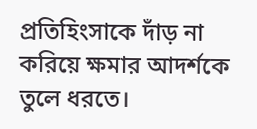প্রতিহিংসাকে দাঁড় না করিয়ে ক্ষমার আদর্শকে তুলে ধরতে।